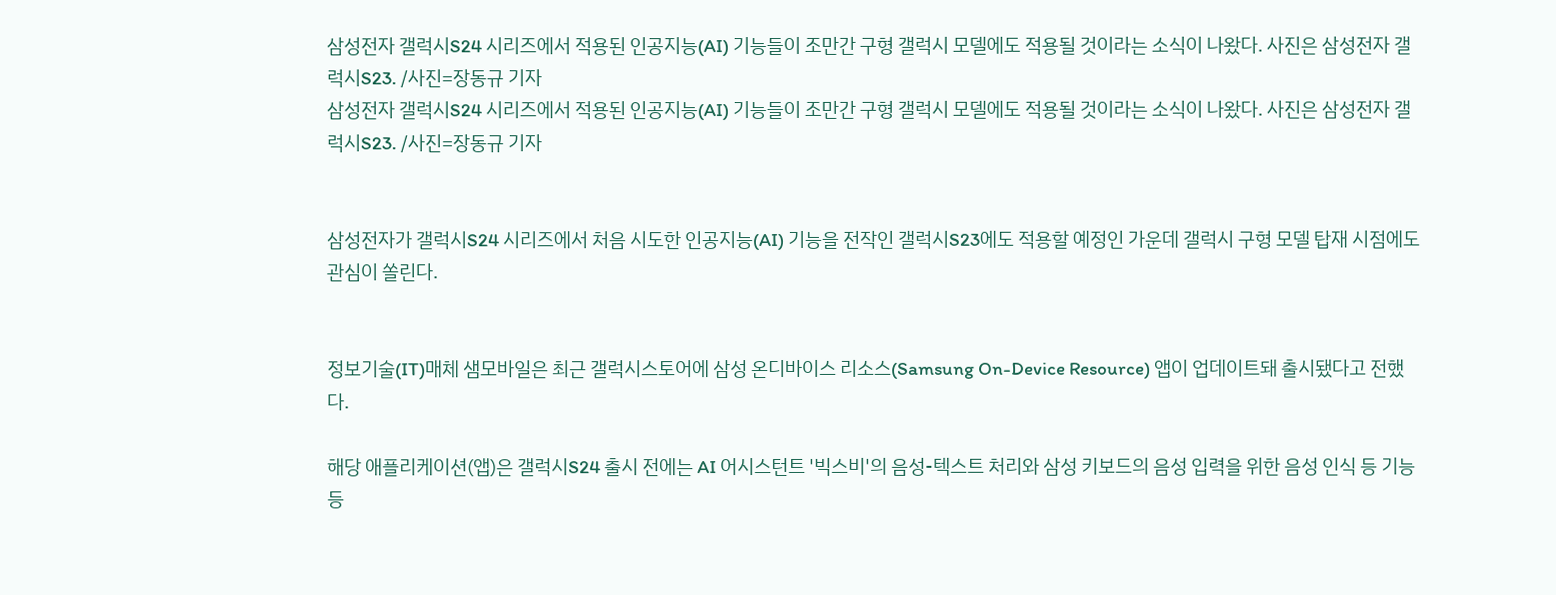삼성전자 갤럭시S24 시리즈에서 적용된 인공지능(AI) 기능들이 조만간 구형 갤럭시 모델에도 적용될 것이라는 소식이 나왔다. 사진은 삼성전자 갤럭시S23. /사진=장동규 기자
삼성전자 갤럭시S24 시리즈에서 적용된 인공지능(AI) 기능들이 조만간 구형 갤럭시 모델에도 적용될 것이라는 소식이 나왔다. 사진은 삼성전자 갤럭시S23. /사진=장동규 기자


삼성전자가 갤럭시S24 시리즈에서 처음 시도한 인공지능(AI) 기능을 전작인 갤럭시S23에도 적용할 예정인 가운데 갤럭시 구형 모델 탑재 시점에도 관심이 쏠린다.


정보기술(IT)매체 샘모바일은 최근 갤럭시스토어에 삼성 온디바이스 리소스(Samsung On-Device Resource) 앱이 업데이트돼 출시됐다고 전했다.

해당 애플리케이션(앱)은 갤럭시S24 출시 전에는 AI 어시스턴트 '빅스비'의 음성-텍스트 처리와 삼성 키보드의 음성 입력을 위한 음성 인식 등 기능 등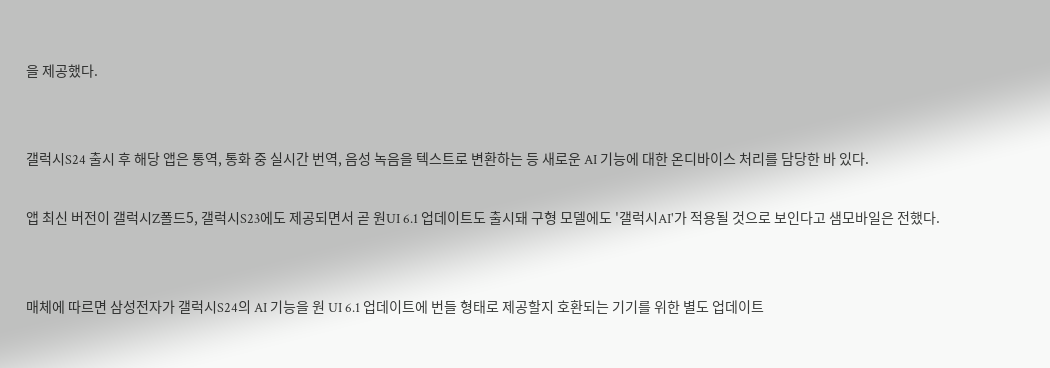을 제공했다.


갤럭시S24 출시 후 해당 앱은 통역, 통화 중 실시간 번역, 음성 녹음을 텍스트로 변환하는 등 새로운 AI 기능에 대한 온디바이스 처리를 담당한 바 있다.

앱 최신 버전이 갤럭시Z폴드5, 갤럭시S23에도 제공되면서 곧 원UI 6.1 업데이트도 출시돼 구형 모델에도 '갤럭시AI'가 적용될 것으로 보인다고 샘모바일은 전했다.


매체에 따르면 삼성전자가 갤럭시S24의 AI 기능을 원 UI 6.1 업데이트에 번들 형태로 제공할지 호환되는 기기를 위한 별도 업데이트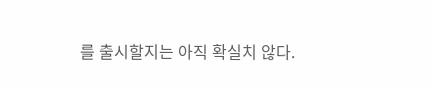를 출시할지는 아직 확실치 않다.